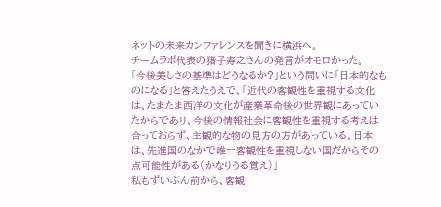ネットの未来カンファレンスを聞きに横浜へ。
チームラボ代表の猪子寿之さんの発言がオモロかった。
「今後美しさの基準はどうなるか?」という問いに「日本的なものになる」と答えたうえで、「近代の客観性を重視する文化は、たまたま西洋の文化が産業革命後の世界観にあっていたからであり、今後の情報社会に客観性を重視する考えは合っておらず、主観的な物の見方の方があっている。日本は、先進国のなかで唯一客観性を重視しない国だからその点可能性がある(かなりうる覚え)」
私もずいぶん前から、客観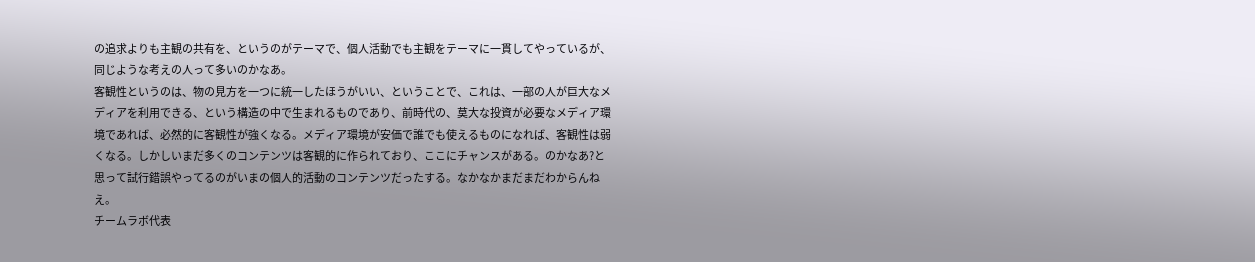の追求よりも主観の共有を、というのがテーマで、個人活動でも主観をテーマに一貫してやっているが、同じような考えの人って多いのかなあ。
客観性というのは、物の見方を一つに統一したほうがいい、ということで、これは、一部の人が巨大なメディアを利用できる、という構造の中で生まれるものであり、前時代の、莫大な投資が必要なメディア環境であれば、必然的に客観性が強くなる。メディア環境が安価で誰でも使えるものになれば、客観性は弱くなる。しかしいまだ多くのコンテンツは客観的に作られており、ここにチャンスがある。のかなあ?と思って試行錯誤やってるのがいまの個人的活動のコンテンツだったする。なかなかまだまだわからんねえ。
チームラボ代表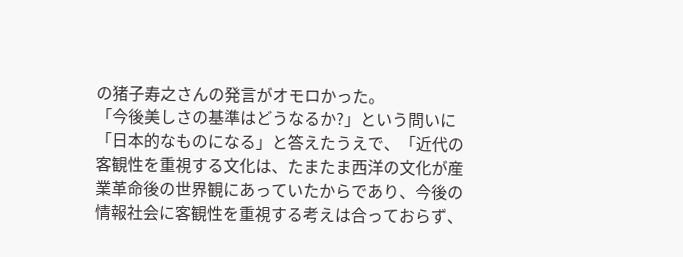の猪子寿之さんの発言がオモロかった。
「今後美しさの基準はどうなるか?」という問いに「日本的なものになる」と答えたうえで、「近代の客観性を重視する文化は、たまたま西洋の文化が産業革命後の世界観にあっていたからであり、今後の情報社会に客観性を重視する考えは合っておらず、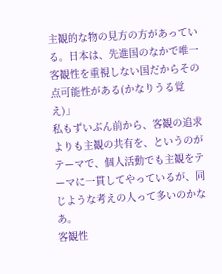主観的な物の見方の方があっている。日本は、先進国のなかで唯一客観性を重視しない国だからその点可能性がある(かなりうる覚え)」
私もずいぶん前から、客観の追求よりも主観の共有を、というのがテーマで、個人活動でも主観をテーマに一貫してやっているが、同じような考えの人って多いのかなあ。
客観性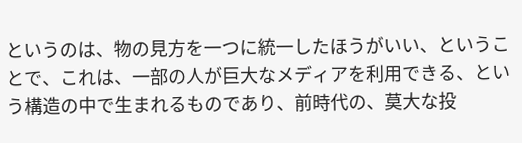というのは、物の見方を一つに統一したほうがいい、ということで、これは、一部の人が巨大なメディアを利用できる、という構造の中で生まれるものであり、前時代の、莫大な投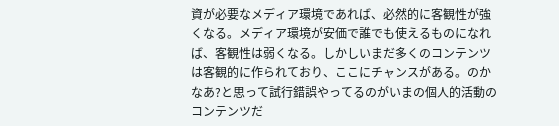資が必要なメディア環境であれば、必然的に客観性が強くなる。メディア環境が安価で誰でも使えるものになれば、客観性は弱くなる。しかしいまだ多くのコンテンツは客観的に作られており、ここにチャンスがある。のかなあ?と思って試行錯誤やってるのがいまの個人的活動のコンテンツだ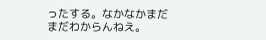ったする。なかなかまだまだわからんねえ。